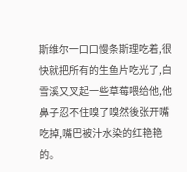斯维尔一口口慢条斯理吃着,很快就把所有的生鱼片吃光了,白雪溪又叉起一些草莓喂给他,他鼻子忍不住嗅了嗅然後张开嘴吃掉,嘴巴被汁水染的红艳艳的。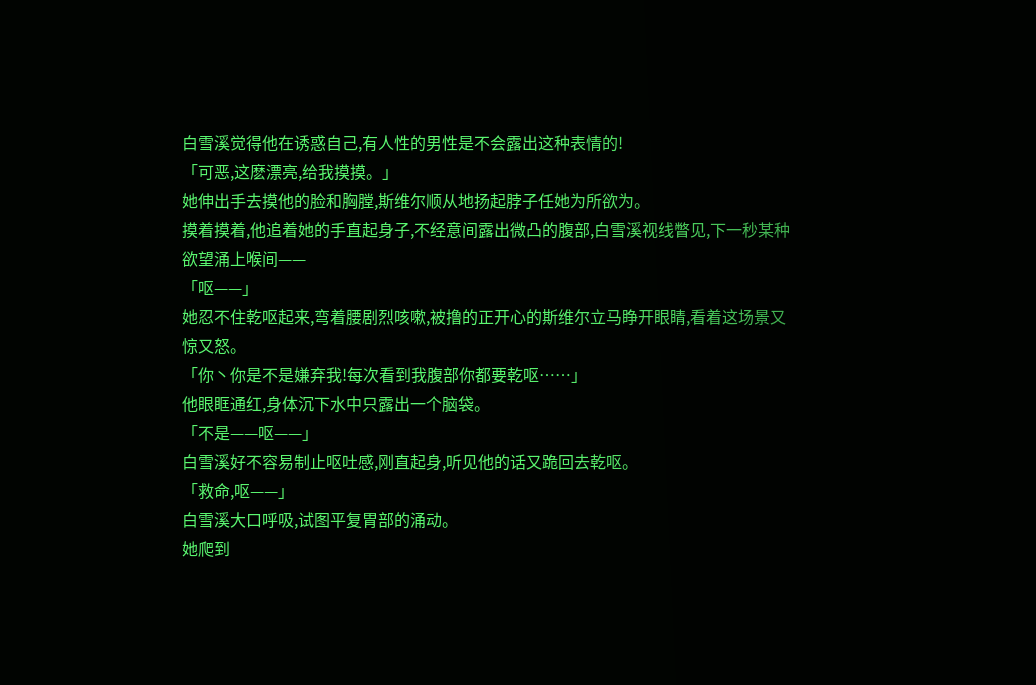白雪溪觉得他在诱惑自己,有人性的男性是不会露出这种表情的!
「可恶,这麽漂亮,给我摸摸。」
她伸出手去摸他的脸和胸膛,斯维尔顺从地扬起脖子任她为所欲为。
摸着摸着,他追着她的手直起身子,不经意间露出微凸的腹部,白雪溪视线瞥见,下一秒某种欲望涌上喉间——
「呕——」
她忍不住乾呕起来,弯着腰剧烈咳嗽,被撸的正开心的斯维尔立马睁开眼睛,看着这场景又惊又怒。
「你丶你是不是嫌弃我!每次看到我腹部你都要乾呕……」
他眼眶通红,身体沉下水中只露出一个脑袋。
「不是——呕——」
白雪溪好不容易制止呕吐感,刚直起身,听见他的话又跪回去乾呕。
「救命,呕——」
白雪溪大口呼吸,试图平复胃部的涌动。
她爬到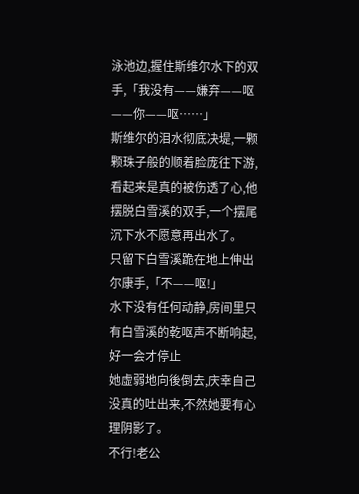泳池边,握住斯维尔水下的双手,「我没有——嫌弃——呕——你——呕……」
斯维尔的泪水彻底决堤,一颗颗珠子般的顺着脸庞往下游,看起来是真的被伤透了心,他摆脱白雪溪的双手,一个摆尾沉下水不愿意再出水了。
只留下白雪溪跪在地上伸出尔康手,「不——呕!」
水下没有任何动静,房间里只有白雪溪的乾呕声不断响起,好一会才停止
她虚弱地向後倒去,庆幸自己没真的吐出来,不然她要有心理阴影了。
不行!老公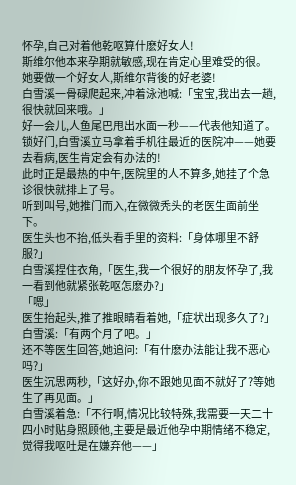怀孕,自己对着他乾呕算什麽好女人!
斯维尔他本来孕期就敏感,现在肯定心里难受的很。
她要做一个好女人,斯维尔背後的好老婆!
白雪溪一骨碌爬起来,冲着泳池喊:「宝宝,我出去一趟,很快就回来哦。」
好一会儿,人鱼尾巴甩出水面一秒——代表他知道了。
锁好门,白雪溪立马拿着手机往最近的医院冲——她要去看病,医生肯定会有办法的!
此时正是最热的中午,医院里的人不算多,她挂了个急诊很快就排上了号。
听到叫号,她推门而入,在微微秃头的老医生面前坐下。
医生头也不抬,低头看手里的资料:「身体哪里不舒服?」
白雪溪捏住衣角,「医生,我一个很好的朋友怀孕了,我一看到他就紧张乾呕怎麽办?」
「嗯」
医生抬起头,推了推眼睛看着她,「症状出现多久了?」
白雪溪:「有两个月了吧。」
还不等医生回答,她追问:「有什麽办法能让我不恶心吗?」
医生沉思两秒,「这好办,你不跟她见面不就好了?等她生了再见面。」
白雪溪着急:「不行啊,情况比较特殊,我需要一天二十四小时贴身照顾他,主要是最近他孕中期情绪不稳定,觉得我呕吐是在嫌弃他——」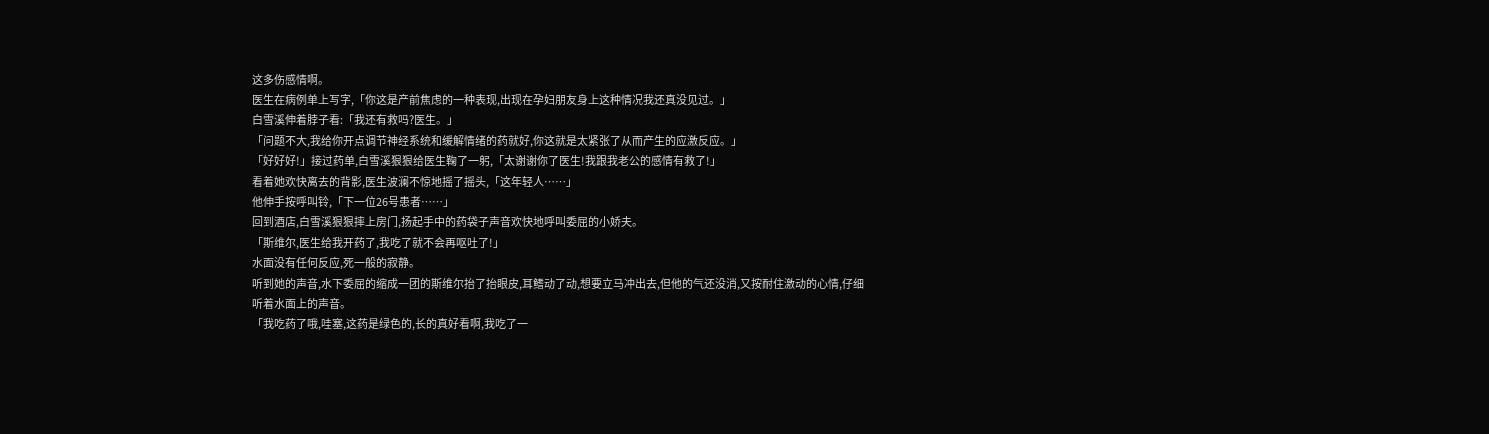这多伤感情啊。
医生在病例单上写字,「你这是产前焦虑的一种表现,出现在孕妇朋友身上这种情况我还真没见过。」
白雪溪伸着脖子看:「我还有救吗?医生。」
「问题不大,我给你开点调节神经系统和缓解情绪的药就好,你这就是太紧张了从而产生的应激反应。」
「好好好!」接过药单,白雪溪狠狠给医生鞠了一躬,「太谢谢你了医生!我跟我老公的感情有救了!」
看着她欢快离去的背影,医生波澜不惊地摇了摇头,「这年轻人……」
他伸手按呼叫铃,「下一位26号患者……」
回到酒店,白雪溪狠狠摔上房门,扬起手中的药袋子声音欢快地呼叫委屈的小娇夫。
「斯维尔,医生给我开药了,我吃了就不会再呕吐了!」
水面没有任何反应,死一般的寂静。
听到她的声音,水下委屈的缩成一团的斯维尔抬了抬眼皮,耳鳍动了动,想要立马冲出去,但他的气还没消,又按耐住激动的心情,仔细听着水面上的声音。
「我吃药了哦,哇塞,这药是绿色的,长的真好看啊,我吃了一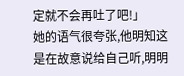定就不会再吐了吧!」
她的语气很夸张,他明知这是在故意说给自己听,明明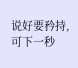说好要矜持,可下一秒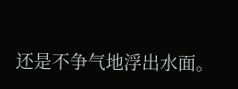还是不争气地浮出水面。